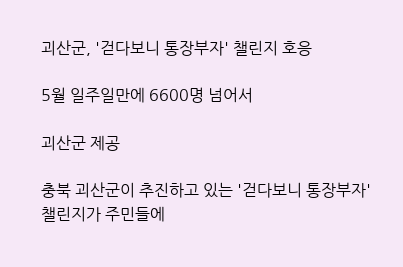괴산군, '걷다보니 통장부자' 챌린지 호응

5월 일주일만에 6600명 넘어서

괴산군 제공

충북 괴산군이 추진하고 있는 '걷다보니 통장부자' 챌린지가 주민들에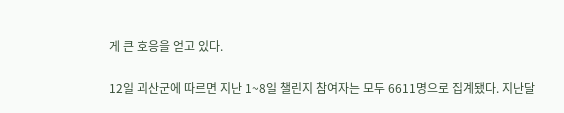게 큰 호응을 얻고 있다.

12일 괴산군에 따르면 지난 1~8일 챌린지 참여자는 모두 6611명으로 집계됐다. 지난달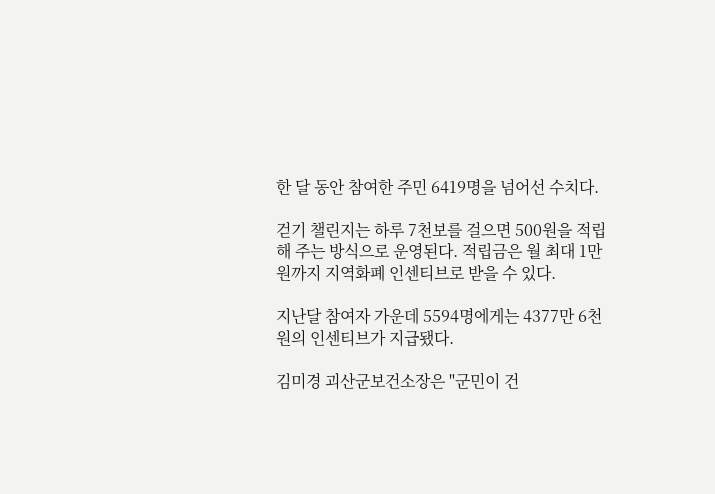한 달 동안 참여한 주민 6419명을 넘어선 수치다.

걷기 챌린지는 하루 7천보를 걸으면 500원을 적립해 주는 방식으로 운영된다. 적립금은 월 최대 1만 원까지 지역화폐 인센티브로 받을 수 있다.

지난달 참여자 가운데 5594명에게는 4377만 6천 원의 인센티브가 지급됐다.

김미경 괴산군보건소장은 "군민이 건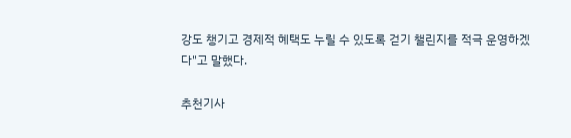강도 챙기고 경제적 혜택도 누릴 수 있도록 걷기 챌린지를 적극 운영하겠다"고 말했다.

추천기사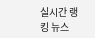실시간 랭킹 뉴스